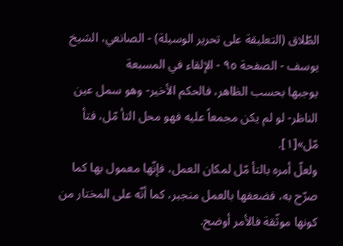الطّلاق (التعليقة على تحرير الوسيلة) - الصانعي، الشيخ يوسف - الصفحة ٩٥ - الإلقاء في المسبعة
يوجبها بحسب الظاهر، فالحكم الأخير- وهو سمل عين الناظر- لو لم يكن مجمعاً عليه فهو محل التأ مّل، فتأ مّل»[١].
ولعلّ أمره بالتأ مّل لمكان العمل، فإنّها معمول بها كما صرّح به، فضعفها بالعمل منجبر، كما أنّه على المختار من كونها موثّقة فالأمر أوضح.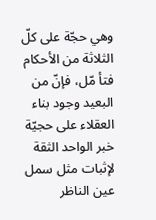وهي حجّة على كلّ الثلاثة من الأحكام فتأ مّل، فإنّ من البعيد وجود بناء العقلاء على حجيّة خبر الواحد الثقة لإثبات مثل سمل عين الناظر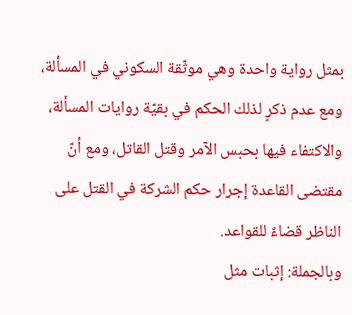بمثل رواية واحدة وهي موثّقة السكوني في المسألة، ومع عدم ذكرٍ لذلك الحكم في بقيّة روايات المسألة، والاكتفاء فيها بحبس الآمر وقتل القاتل، ومع أنّ مقتضى القاعدة إجرار حكم الشركة في القتل على الناظر قضاءً للقواعد.
وبالجملة: إثبات مثل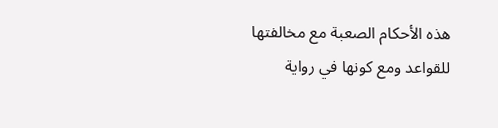هذه الأحكام الصعبة مع مخالفتها للقواعد ومع كونها في رواية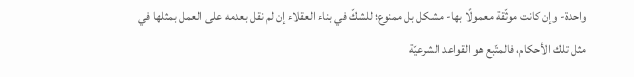واحدة- وإن كانت موثّقة معمولًا بها- مشكل بل ممنوع؛ للشكّ في بناء العقلاء إن لم نقل بعدمه على العمل بمثلها في مثل تلك الأحكام، فالمتّبع هو القواعد الشرعيّة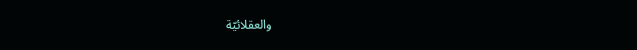والعقلائيّة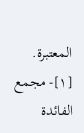المعتبرة.
[١]- مجمع الفائدة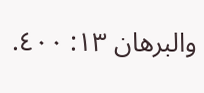والبرهان ١٣: ٤٠٠.